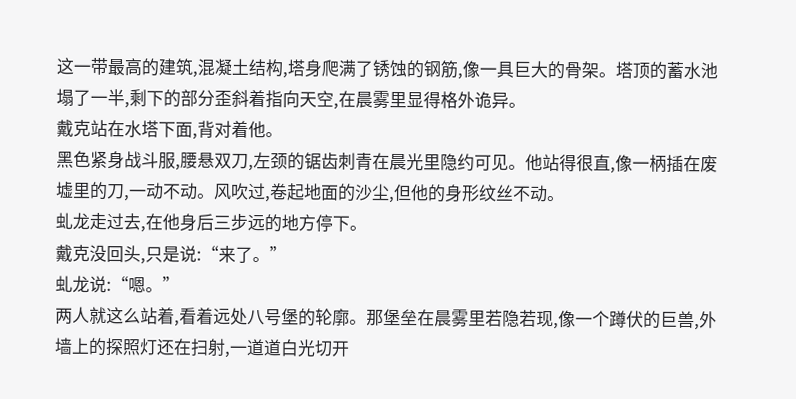这一带最高的建筑,混凝土结构,塔身爬满了锈蚀的钢筋,像一具巨大的骨架。塔顶的蓄水池塌了一半,剩下的部分歪斜着指向天空,在晨雾里显得格外诡异。
戴克站在水塔下面,背对着他。
黑色紧身战斗服,腰悬双刀,左颈的锯齿刺青在晨光里隐约可见。他站得很直,像一柄插在废墟里的刀,一动不动。风吹过,卷起地面的沙尘,但他的身形纹丝不动。
虬龙走过去,在他身后三步远的地方停下。
戴克没回头,只是说:“来了。”
虬龙说:“嗯。”
两人就这么站着,看着远处八号堡的轮廓。那堡垒在晨雾里若隐若现,像一个蹲伏的巨兽,外墙上的探照灯还在扫射,一道道白光切开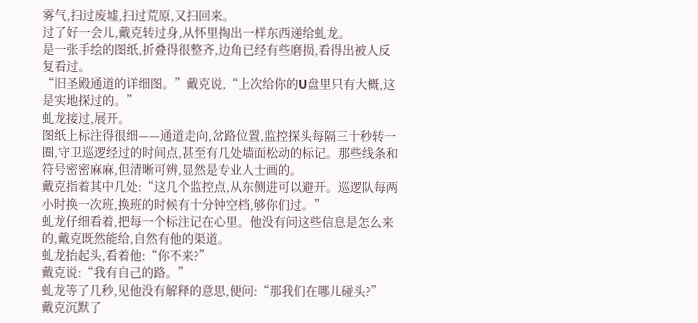雾气,扫过废墟,扫过荒原,又扫回来。
过了好一会儿,戴克转过身,从怀里掏出一样东西递给虬龙。
是一张手绘的图纸,折叠得很整齐,边角已经有些磨损,看得出被人反复看过。
“旧圣殿通道的详细图。”戴克说,“上次给你的U盘里只有大概,这是实地探过的。”
虬龙接过,展开。
图纸上标注得很细——通道走向,岔路位置,监控探头每隔三十秒转一圈,守卫巡逻经过的时间点,甚至有几处墙面松动的标记。那些线条和符号密密麻麻,但清晰可辨,显然是专业人士画的。
戴克指着其中几处:“这几个监控点,从东侧进可以避开。巡逻队每两小时换一次班,换班的时候有十分钟空档,够你们过。”
虬龙仔细看着,把每一个标注记在心里。他没有问这些信息是怎么来的,戴克既然能给,自然有他的渠道。
虬龙抬起头,看着他:“你不来?”
戴克说:“我有自己的路。”
虬龙等了几秒,见他没有解释的意思,便问:“那我们在哪儿碰头?”
戴克沉默了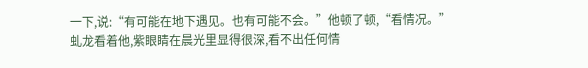一下,说:“有可能在地下遇见。也有可能不会。”他顿了顿,“看情况。”
虬龙看着他,紫眼睛在晨光里显得很深,看不出任何情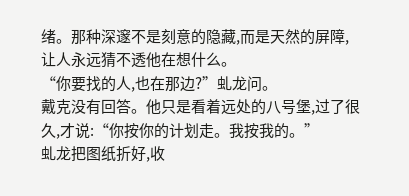绪。那种深邃不是刻意的隐藏,而是天然的屏障,让人永远猜不透他在想什么。
“你要找的人,也在那边?”虬龙问。
戴克没有回答。他只是看着远处的八号堡,过了很久,才说:“你按你的计划走。我按我的。”
虬龙把图纸折好,收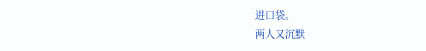进口袋。
两人又沉默